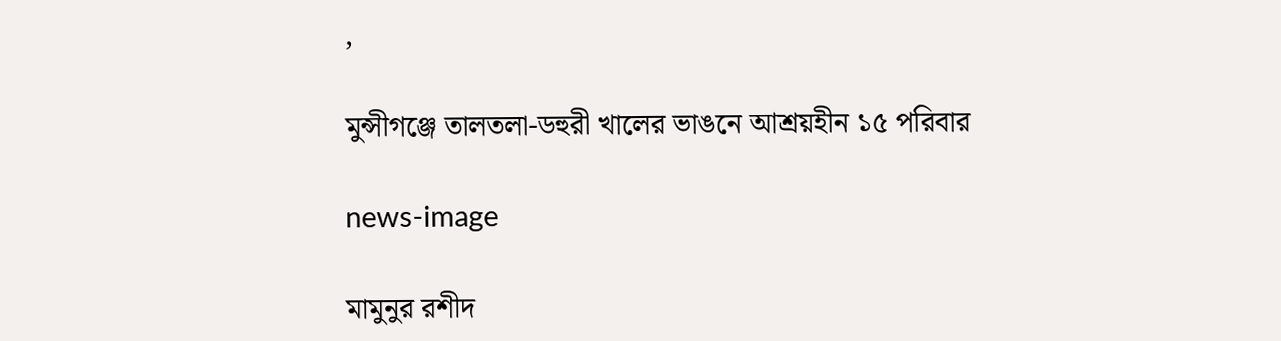,

মুন্সীগঞ্জে তালতলা-ডহুরী খালের ভাঙনে আশ্রয়হীন ১৫ পরিবার

news-image

মামুনুর রশীদ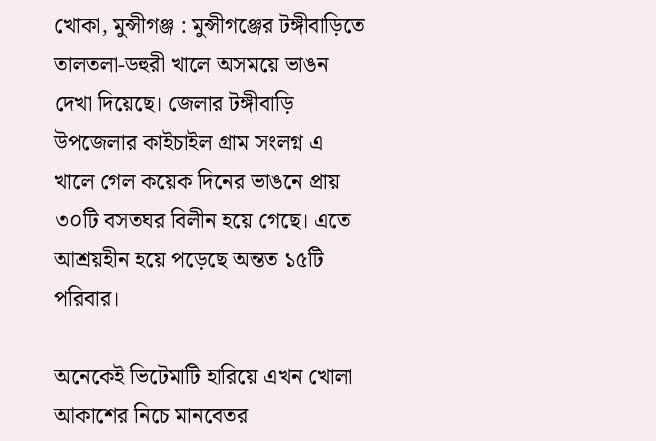খোকা, মুন্সীগঞ্জ : মুন্সীগঞ্জের টঙ্গীবাড়িতে তালতলা-ডহুরী খালে অসময়ে ভাঙন দেখা দিয়েছে। জেলার টঙ্গীবাড়ি উপজেলার কাইচাইল গ্রাম সংলগ্ন এ খালে গেল কয়েক দিনের ভাঙনে প্রায় ৩০টি বসতঘর বিলীন হয়ে গেছে। এতে আশ্রয়হীন হয়ে পড়েছে অন্তত ১৫টি পরিবার।

অনেকেই ভিটেমাটি হারিয়ে এখন খোলা আকাশের নিচে মানবেতর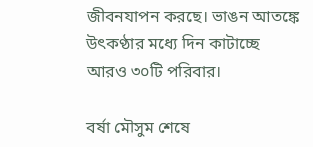জীবনযাপন করছে। ভাঙন আতঙ্কে উৎকণ্ঠার মধ্যে দিন কাটাচ্ছে আরও ৩০টি পরিবার।

বর্ষা মৌসুম শেষে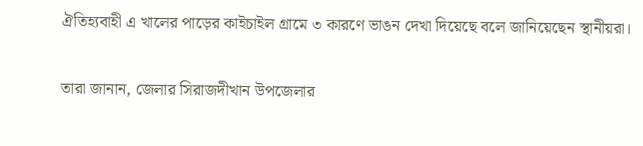ঐতিহ্যবাহী এ খালের পাড়ের কাইচাইল গ্রামে ৩ কারণে ভাঙন দেখা দিয়েছে বলে জানিয়েছেন স্থানীয়রা।

তারা জানান, জেলার সিরাজদীখান উপজেলার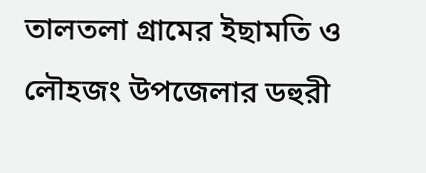তালতলা গ্রামের ইছামতি ও লৌহজং উপজেলার ডহুরী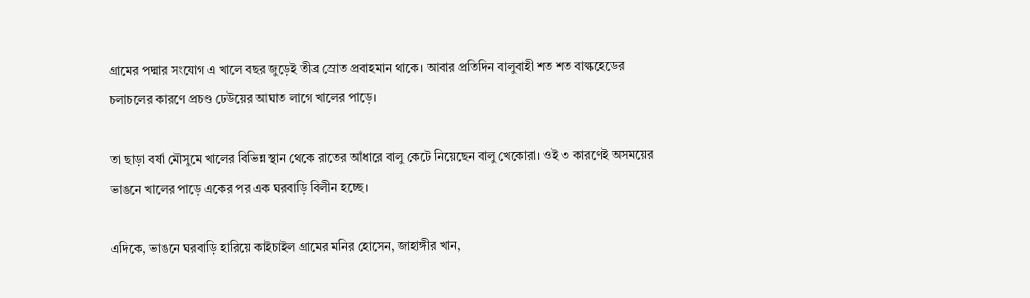গ্রামের পদ্মার সংযোগ এ খালে বছর জুড়েই তীব্র স্রোত প্রবাহমান থাকে। আবার প্রতিদিন বালুবাহী শত শত বাল্কহেডের চলাচলের কারণে প্রচণ্ড ঢেউয়ের আঘাত লাগে খালের পাড়ে।

তা ছাড়া বর্ষা মৌসুমে খালের বিভিন্ন স্থান থেকে রাতের আঁধারে বালু কেটে নিয়েছেন বালু খেকোরা। ওই ৩ কারণেই অসময়ের ভাঙনে খালের পাড়ে একের পর এক ঘরবাড়ি বিলীন হচ্ছে।

এদিকে, ভাঙনে ঘরবাড়ি হারিয়ে কাইচাইল গ্রামের মনির হোসেন, জাহাঙ্গীর খান,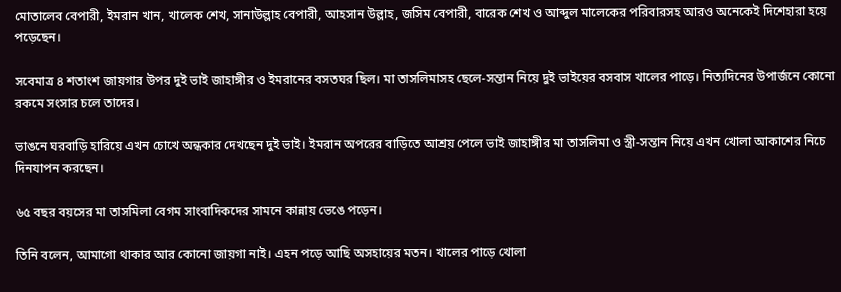মোতালেব বেপারী, ইমরান খান, খালেক শেখ, সানাউল্লাহ বেপারী, আহসান উল্লাহ, জসিম বেপারী, বারেক শেখ ও আব্দুল মালেকের পরিবারসহ আরও অনেকেই দিশেহারা হয়ে পড়েছেন।

সবেমাত্র ৪ শতাংশ জায়গার উপর দুই ভাই জাহাঙ্গীর ও ইমরানের বসতঘর ছিল। মা তাসলিমাসহ ছেলে-সন্তান নিয়ে দুই ভাইয়ের বসবাস খালের পাড়ে। নিত্যদিনের উপার্জনে কোনো রকমে সংসার চলে তাদের।

ভাঙনে ঘরবাড়ি হারিয়ে এখন চোখে অন্ধকার দেখছেন দুই ভাই। ইমরান অপরের বাড়িতে আশ্রয় পেলে ভাই জাহাঙ্গীর মা তাসলিমা ও স্ত্রী-সন্তান নিয়ে এখন খোলা আকাশের নিচে দিনযাপন করছেন।

৬৫ বছর বয়সের মা তাসমিলা বেগম সাংবাদিকদের সামনে কান্নায় ভেঙে পড়েন।

তিনি বলেন, আমাগো থাকার আর কোনো জায়গা নাই। এহন পড়ে আছি অসহায়ের মতন। খালের পাড়ে খোলা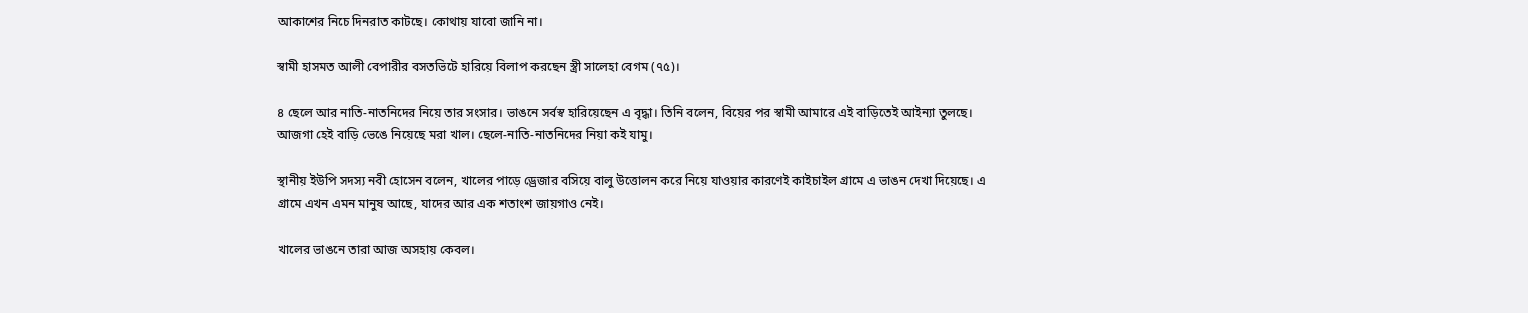আকাশের নিচে দিনরাত কাটছে। কোথায় যাবো জানি না।

স্বামী হাসমত আলী বেপারীর বসতভিটে হারিয়ে বিলাপ করছেন স্ত্রী সালেহা বেগম (৭৫)।

৪ ছেলে আর নাতি-নাতনিদের নিয়ে তার সংসার। ভাঙনে সর্বস্ব হারিয়েছেন এ বৃদ্ধা। তিনি বলেন, বিয়ের পর স্বামী আমারে এই বাড়িতেই আইন্যা তুলছে। আজগা হেই বাড়ি ভেঙে নিয়েছে মরা খাল। ছেলে-নাতি-নাতনিদের নিয়া কই যামু।

স্থানীয় ইউপি সদস্য নবী হোসেন বলেন, খালের পাড়ে ড্রেজার বসিয়ে বালু উত্তোলন করে নিয়ে যাওয়ার কারণেই কাইচাইল গ্রামে এ ভাঙন দেখা দিয়েছে। এ গ্রামে এখন এমন মানুষ আছে, যাদের আর এক শতাংশ জায়গাও নেই।

খালের ভাঙনে তারা আজ অসহায় কেবল।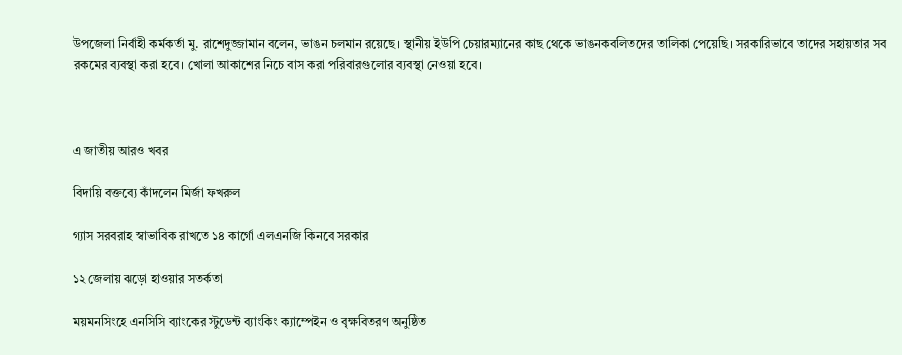উপজেলা নির্বাহী কর্মকর্তা মু. রাশেদুজ্জামান বলেন, ভাঙন চলমান রয়েছে। স্থানীয় ইউপি চেয়ারম্যানের কাছ থেকে ভাঙনকবলিতদের তালিকা পেয়েছি। সরকারিভাবে তাদের সহায়তার সব রকমের ব্যবস্থা করা হবে। খোলা আকাশের নিচে বাস করা পরিবারগুলোর ব্যবস্থা নেওয়া হবে।



এ জাতীয় আরও খবর

বিদায়ি বক্তব্যে কাঁদলেন মির্জা ফখরুল

গ্যাস সরবরাহ স্বাভাবিক রাখতে ১৪ কার্গো এলএনজি কিনবে সরকার

১২ জেলায় ঝড়ো হাওয়ার সতর্কতা

ময়মনসিংহে এনসিসি ব্যাংকের স্টুডেন্ট ব্যাংকিং ক্যাম্পেইন ও বৃক্ষবিতরণ অনুষ্ঠিত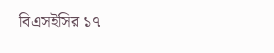বিএসইসির ১৭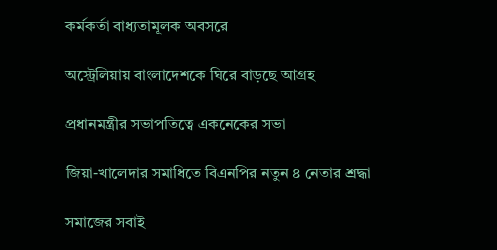কর্মকর্তা বাধ্যতামূলক অবসরে

অস্ট্রেলিয়ায় বাংলাদেশকে ঘিরে বাড়ছে আগ্রহ

প্রধানমন্ত্রীর সভাপতিত্বে একনেকের সভা

জিয়া-খালেদার সমাধিতে বিএনপির নতুন ৪ নেতার শ্রদ্ধা

সমাজের সবাই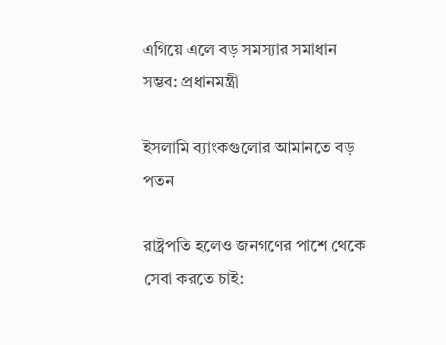এগিয়ে এলে বড় সমস্যার সমাধান সম্ভব: প্রধানমন্ত্রী

ইসলামি ব্যাংকগুলোর আমানতে বড় পতন

রাষ্ট্রপতি হলেও জনগণের পাশে থেকে সেবা করতে চাই: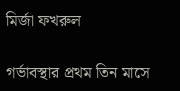মির্জা ফখরুল

গর্ভাবস্থার প্রথম তিন মাসে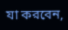যা করবেন,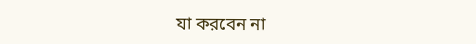যা করবেন না